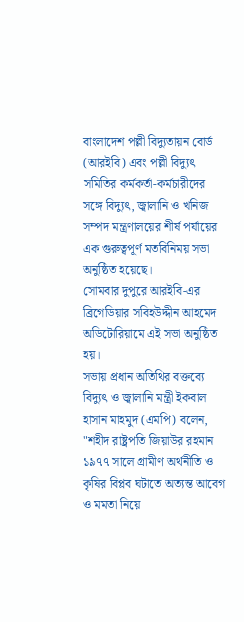বাংলাদেশ পল্লী বিদ্যুতায়ন বোর্ড (আরইবি) এবং পল্লী বিদ্যুৎ সমিতির কর্মকর্তা-কর্মচারীদের সঙ্গে বিদ্যুৎ, জ্বালানি ও খনিজ সম্পদ মন্ত্রণালয়ের শীর্ষ পর্যায়ের এক গুরুত্বপূর্ণ মতবিনিময় সভা অনুষ্ঠিত হয়েছে।
সোমবার দুপুরে আরইবি-এর ব্রিগেডিয়ার সবিহউদ্দীন আহমেদ অডিটোরিয়ামে এই সভা অনুষ্ঠিত হয়।
সভায় প্রধান অতিথির বক্তব্যে বিদ্যুৎ ও জ্বালানি মন্ত্রী ইকবাল হাসান মাহমুদ (এমপি) বলেন, "শহীদ রাষ্ট্রপতি জিয়াউর রহমান ১৯৭৭ সালে গ্রামীণ অর্থনীতি ও কৃষির বিপ্লব ঘটাতে অত্যন্ত আবেগ ও মমতা নিয়ে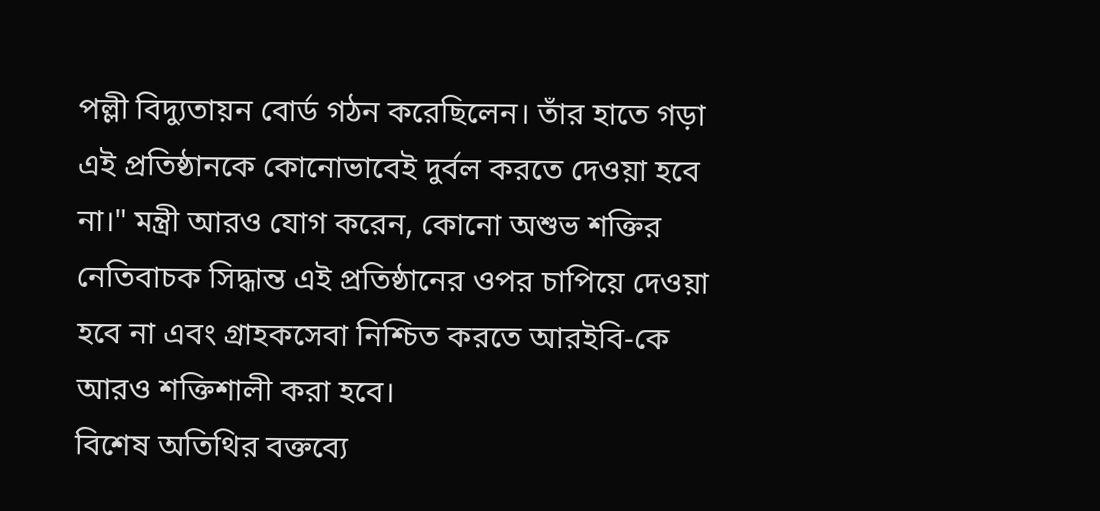পল্লী বিদ্যুতায়ন বোর্ড গঠন করেছিলেন। তাঁর হাতে গড়া এই প্রতিষ্ঠানকে কোনোভাবেই দুর্বল করতে দেওয়া হবে না।" মন্ত্রী আরও যোগ করেন, কোনো অশুভ শক্তির নেতিবাচক সিদ্ধান্ত এই প্রতিষ্ঠানের ওপর চাপিয়ে দেওয়া হবে না এবং গ্রাহকসেবা নিশ্চিত করতে আরইবি-কে আরও শক্তিশালী করা হবে।
বিশেষ অতিথির বক্তব্যে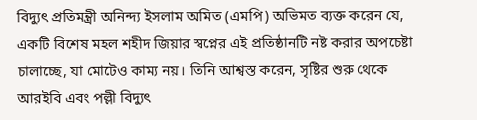বিদ্যুৎ প্রতিমন্ত্রী অনিন্দ্য ইসলাম অমিত (এমপি) অভিমত ব্যক্ত করেন যে, একটি বিশেষ মহল শহীদ জিয়ার স্বপ্নের এই প্রতিষ্ঠানটি নষ্ট করার অপচেষ্টা চালাচ্ছে, যা মোটেও কাম্য নয়। তিনি আশ্বস্ত করেন, সৃষ্টির শুরু থেকে আরইবি এবং পল্লী বিদ্যুৎ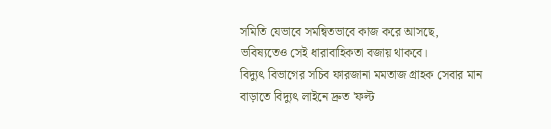সমিতি যেভাবে সমন্বিতভাবে কাজ করে আসছে, ভবিষ্যতেও সেই ধারাবাহিকতা বজায় থাকবে।
বিদ্যুৎ বিভাগের সচিব ফারজানা মমতাজ গ্রাহক সেবার মান বাড়াতে বিদ্যুৎ লাইনে দ্রুত 'ফল্ট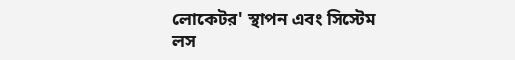লোকেটর' স্থাপন এবং সিস্টেম লস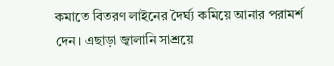কমাতে বিতরণ লাইনের দৈর্ঘ্য কমিয়ে আনার পরামর্শ দেন। এছাড়া জ্বালানি সাশ্রয়ে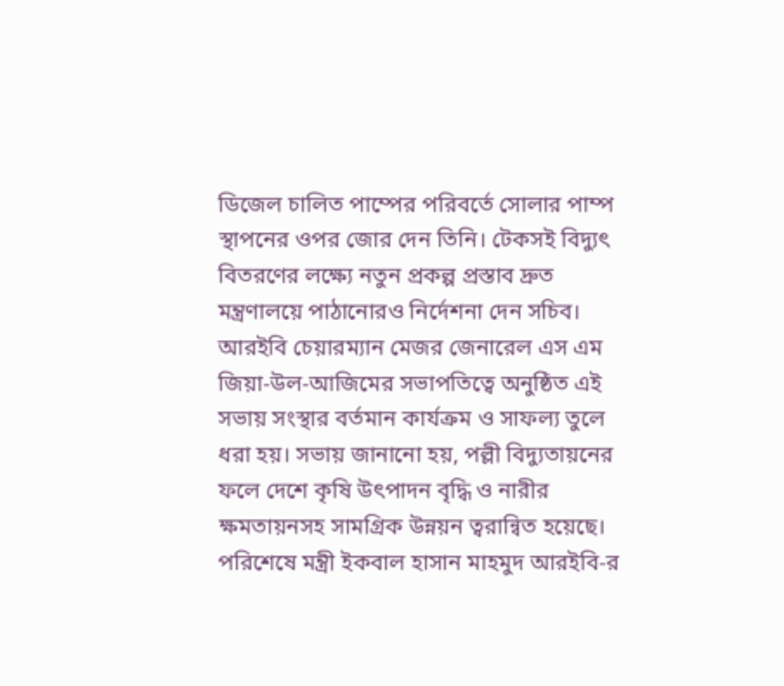ডিজেল চালিত পাম্পের পরিবর্তে সোলার পাম্প স্থাপনের ওপর জোর দেন তিনি। টেকসই বিদ্যুৎ বিতরণের লক্ষ্যে নতুন প্রকল্প প্রস্তাব দ্রুত মন্ত্রণালয়ে পাঠানোরও নির্দেশনা দেন সচিব।
আরইবি চেয়ারম্যান মেজর জেনারেল এস এম জিয়া-উল-আজিমের সভাপতিত্বে অনুষ্ঠিত এই সভায় সংস্থার বর্তমান কার্যক্রম ও সাফল্য তুলে ধরা হয়। সভায় জানানো হয়, পল্লী বিদ্যুতায়নের ফলে দেশে কৃষি উৎপাদন বৃদ্ধি ও নারীর ক্ষমতায়নসহ সামগ্রিক উন্নয়ন ত্বরান্বিত হয়েছে। পরিশেষে মন্ত্রী ইকবাল হাসান মাহমুদ আরইবি-র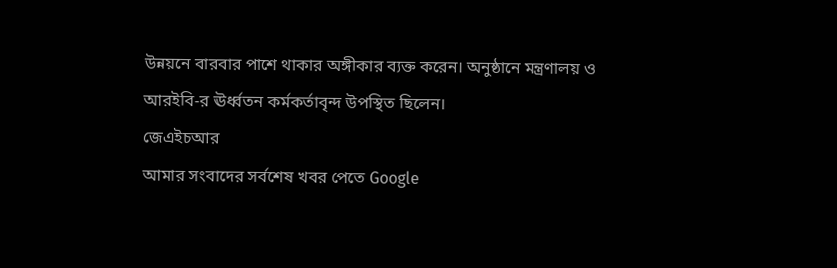উন্নয়নে বারবার পাশে থাকার অঙ্গীকার ব্যক্ত করেন। অনুষ্ঠানে মন্ত্রণালয় ও আরইবি-র ঊর্ধ্বতন কর্মকর্তাবৃন্দ উপস্থিত ছিলেন।
জেএইচআর
আমার সংবাদের সর্বশেষ খবর পেতে Google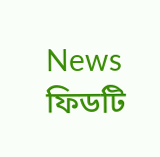News ফিডটি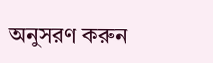অনুসরণ করুন